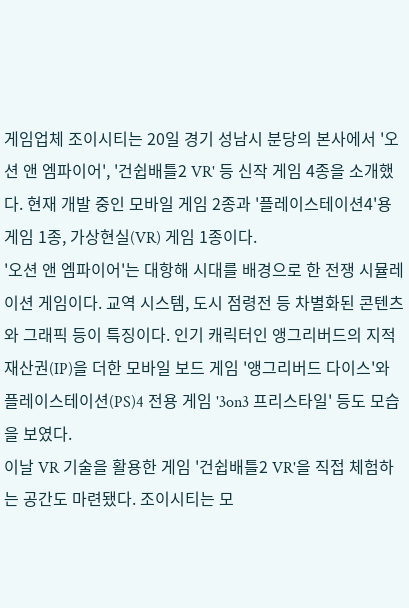게임업체 조이시티는 20일 경기 성남시 분당의 본사에서 '오션 앤 엠파이어', '건쉽배틀2 VR' 등 신작 게임 4종을 소개했다. 현재 개발 중인 모바일 게임 2종과 '플레이스테이션4'용 게임 1종, 가상현실(VR) 게임 1종이다.
'오션 앤 엠파이어'는 대항해 시대를 배경으로 한 전쟁 시뮬레이션 게임이다. 교역 시스템, 도시 점령전 등 차별화된 콘텐츠와 그래픽 등이 특징이다. 인기 캐릭터인 앵그리버드의 지적재산권(IP)을 더한 모바일 보드 게임 '앵그리버드 다이스'와 플레이스테이션(PS)4 전용 게임 '3on3 프리스타일' 등도 모습을 보였다.
이날 VR 기술을 활용한 게임 '건쉽배틀2 VR'을 직접 체험하는 공간도 마련됐다. 조이시티는 모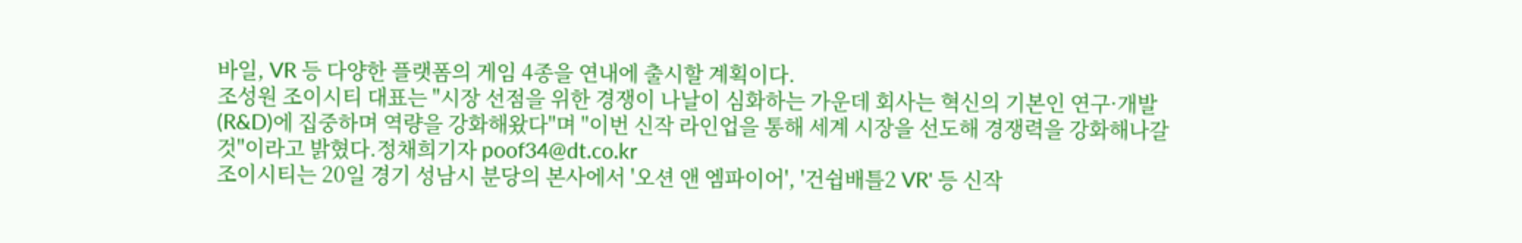바일, VR 등 다양한 플랫폼의 게임 4종을 연내에 출시할 계획이다.
조성원 조이시티 대표는 "시장 선점을 위한 경쟁이 나날이 심화하는 가운데 회사는 혁신의 기본인 연구·개발(R&D)에 집중하며 역량을 강화해왔다"며 "이번 신작 라인업을 통해 세계 시장을 선도해 경쟁력을 강화해나갈 것"이라고 밝혔다.정채희기자 poof34@dt.co.kr
조이시티는 20일 경기 성남시 분당의 본사에서 '오션 앤 엠파이어', '건쉽배틀2 VR' 등 신작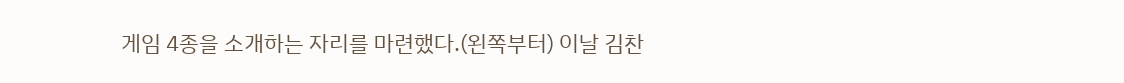게임 4종을 소개하는 자리를 마련했다.(왼쪽부터) 이날 김찬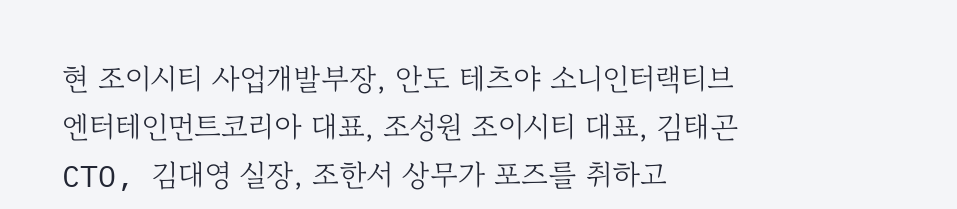현 조이시티 사업개발부장, 안도 테츠야 소니인터랙티브엔터테인먼트코리아 대표, 조성원 조이시티 대표, 김태곤 CTO, 김대영 실장, 조한서 상무가 포즈를 취하고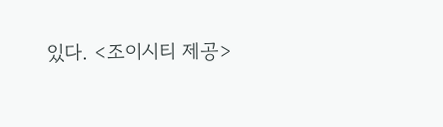있다. <조이시티 제공>